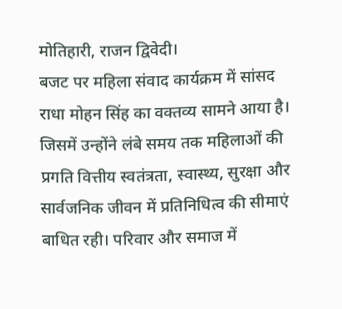मोतिहारी, राजन द्विवेदी।
बजट पर महिला संवाद कार्यक्रम में सांसद राधा मोहन सिंह का वक्तव्य सामने आया है। जिसमें उन्होंने लंबे समय तक महिलाओं की प्रगति वित्तीय स्वतंत्रता, स्वास्थ्य, सुरक्षा और सार्वजनिक जीवन में प्रतिनिधित्व की सीमाएं बाधित रही। परिवार और समाज में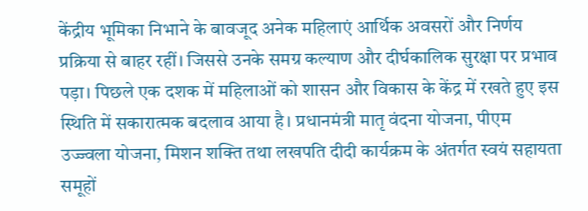केंद्रीय भूमिका निभाने के बावजूद अनेक महिलाएं आर्थिक अवसरों और निर्णय प्रक्रिया से बाहर रहीं। जिससे उनके समग्र कल्याण और दीर्घकालिक सुरक्षा पर प्रभाव पड़ा। पिछले एक दशक में महिलाओं को शासन और विकास के केंद्र में रखते हुए इस स्थिति में सकारात्मक बदलाव आया है। प्रधानमंत्री मातृ वंदना योजना, पीएम उज्ज्वला योजना, मिशन शक्ति तथा लखपति दीदी कार्यक्रम के अंतर्गत स्वयं सहायता समूहों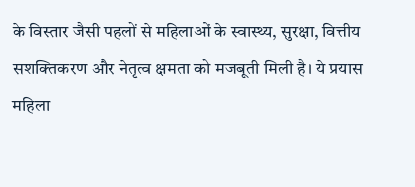के विस्तार जैसी पहलों से महिलाओं के स्वास्थ्य, सुरक्षा, वित्तीय सशक्तिकरण और नेतृत्व क्षमता को मजबूती मिली है। ये प्रयास महिला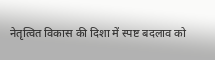नेतृत्वित विकास की दिशा में स्पष्ट बदलाव को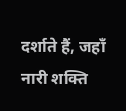दर्शाते हैं, जहाँ नारी शक्ति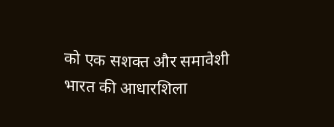को एक सशक्त और समावेशी भारत की आधारशिला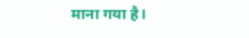माना गया है।